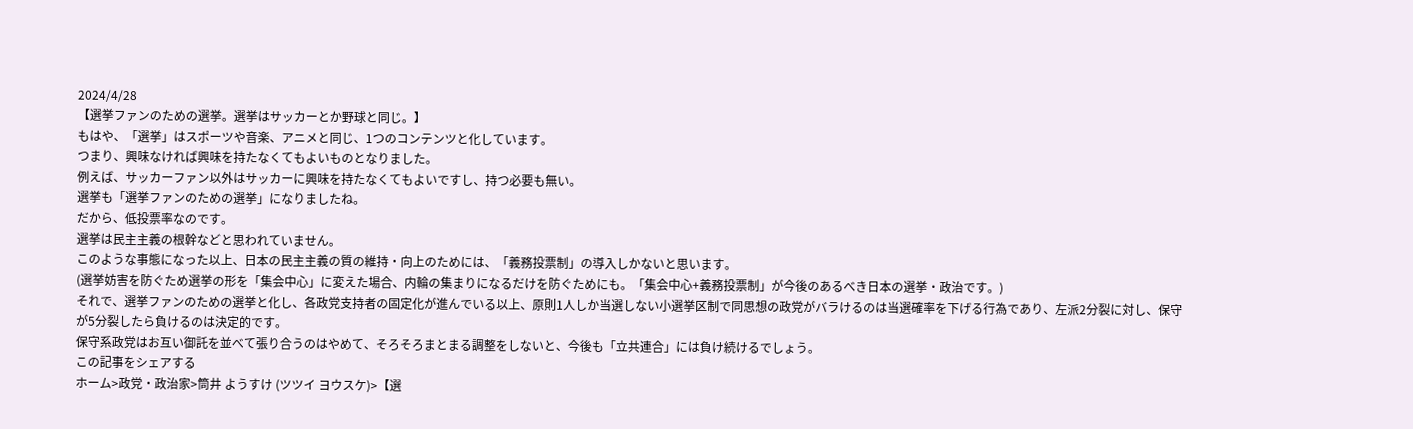2024/4/28
【選挙ファンのための選挙。選挙はサッカーとか野球と同じ。】
もはや、「選挙」はスポーツや音楽、アニメと同じ、1つのコンテンツと化しています。
つまり、興味なければ興味を持たなくてもよいものとなりました。
例えば、サッカーファン以外はサッカーに興味を持たなくてもよいですし、持つ必要も無い。
選挙も「選挙ファンのための選挙」になりましたね。
だから、低投票率なのです。
選挙は民主主義の根幹などと思われていません。
このような事態になった以上、日本の民主主義の質の維持・向上のためには、「義務投票制」の導入しかないと思います。
(選挙妨害を防ぐため選挙の形を「集会中心」に変えた場合、内輪の集まりになるだけを防ぐためにも。「集会中心+義務投票制」が今後のあるべき日本の選挙・政治です。)
それで、選挙ファンのための選挙と化し、各政党支持者の固定化が進んでいる以上、原則1人しか当選しない小選挙区制で同思想の政党がバラけるのは当選確率を下げる行為であり、左派2分裂に対し、保守が5分裂したら負けるのは決定的です。
保守系政党はお互い御託を並べて張り合うのはやめて、そろそろまとまる調整をしないと、今後も「立共連合」には負け続けるでしょう。
この記事をシェアする
ホーム>政党・政治家>筒井 ようすけ (ツツイ ヨウスケ)>【選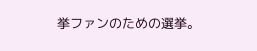挙ファンのための選挙。